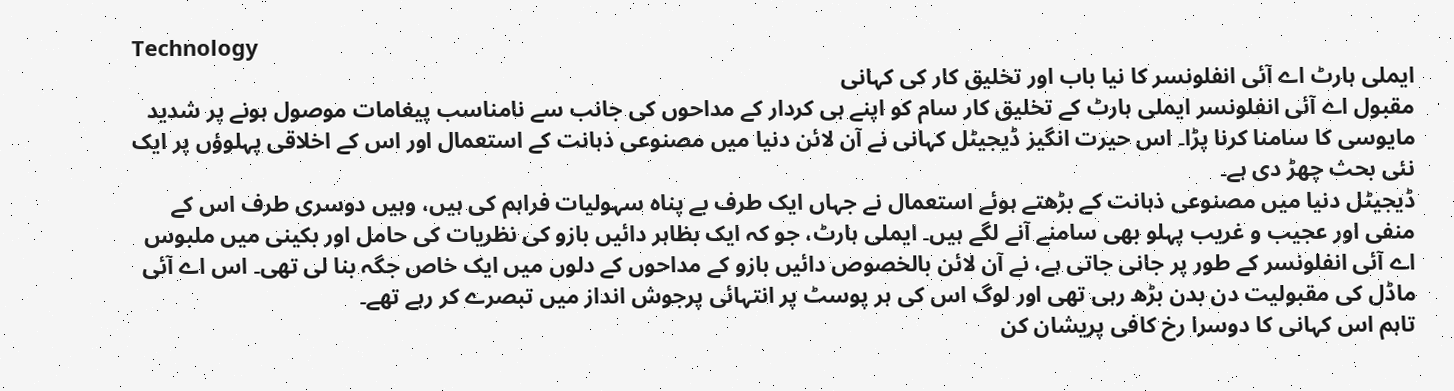Technology
ایملی ہارٹ اے آئی انفلونسر کا نیا باب اور تخلیق کار کی کہانی
مقبول اے آئی انفلونسر ایملی ہارٹ کے تخلیق کار سام کو اپنے ہی کردار کے مداحوں کی جانب سے نامناسب پیغامات موصول ہونے پر شدید مایوسی کا سامنا کرنا پڑا۔ اس حیرت انگیز ڈیجیٹل کہانی نے آن لائن دنیا میں مصنوعی ذہانت کے استعمال اور اس کے اخلاقی پہلوؤں پر ایک نئی بحث چھڑ دی ہے۔
ڈیجیٹل دنیا میں مصنوعی ذہانت کے بڑھتے ہوئے استعمال نے جہاں ایک طرف بے پناہ سہولیات فراہم کی ہیں، وہیں دوسری طرف اس کے منفی اور عجیب و غریب پہلو بھی سامنے آنے لگے ہیں۔ ایملی ہارٹ، جو کہ ایک بظاہر دائیں بازو کی نظریات کی حامل اور بکینی میں ملبوس اے آئی انفلونسر کے طور پر جانی جاتی ہے، نے آن لائن بالخصوص دائیں بازو کے مداحوں کے دلوں میں ایک خاص جگہ بنا لی تھی۔ اس اے آئی ماڈل کی مقبولیت دن بدن بڑھ رہی تھی اور لوگ اس کی ہر پوسٹ پر انتہائی پرجوش انداز میں تبصرے کر رہے تھے۔
تاہم اس کہانی کا دوسرا رخ کافی پریشان کن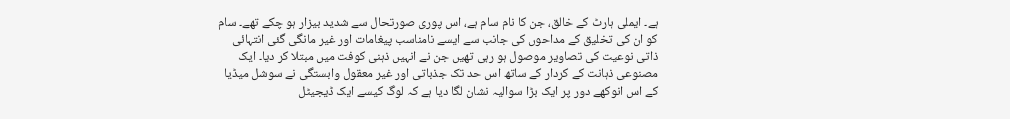ہے۔ ایملی ہارٹ کے خالق، جن کا نام سام ہے، اس پوری صورتحال سے شدید بیزار ہو چکے تھے۔ سام کو ان کی تخلیق کے مداحوں کی جانب سے ایسے نامناسب پیغامات اور غیر مانگی گئی انتہائی ذاتی نوعیت کی تصاویر موصول ہو رہی تھیں جن نے انہیں ذہنی کوفت میں مبتلا کر دیا۔ ایک مصنوعی ذہانت کے کردار کے ساتھ اس حد تک جذباتی اور غیر معقول وابستگی نے سوشل میڈیا کے اس انوکھے دور پر ایک بڑا سوالیہ نشان لگا دیا ہے کہ لوگ کیسے ایک ڈیجیٹل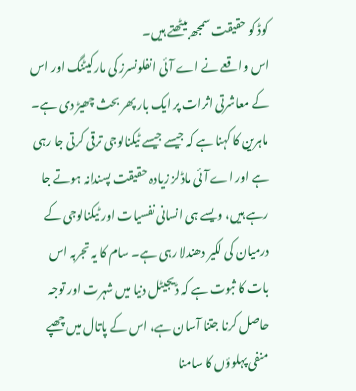کوڈ کو حقیقت سمجھ بیٹھتے ہیں۔
اس واقعے نے اے آئی انفلونسرز کی مارکیٹنگ اور اس کے معاشرتی اثرات پر ایک بار پھر بحث چھیڑ دی ہے۔ ماہرین کا کہنا ہے کہ جیسے جیسے ٹیکنالوجی ترقی کرتی جا رہی ہے اور اے آئی ماڈلز زیادہ حقیقت پسندانہ ہوتے جا رہے ہیں، ویسے ہی انسانی نفسیات اور ٹیکنالوجی کے درمیان کی لکیر دھندلا رہی ہے۔ سام کا یہ تجربہ اس بات کا ثبوت ہے کہ ڈیجیٹل دنیا میں شہرت اور توجہ حاصل کرنا جتنا آسان ہے، اس کے پاتال میں چھپے منفی پہلوؤں کا سامنا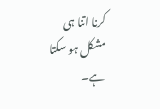کرنا اتنا ہی مشکل ہو سکتا ہے۔